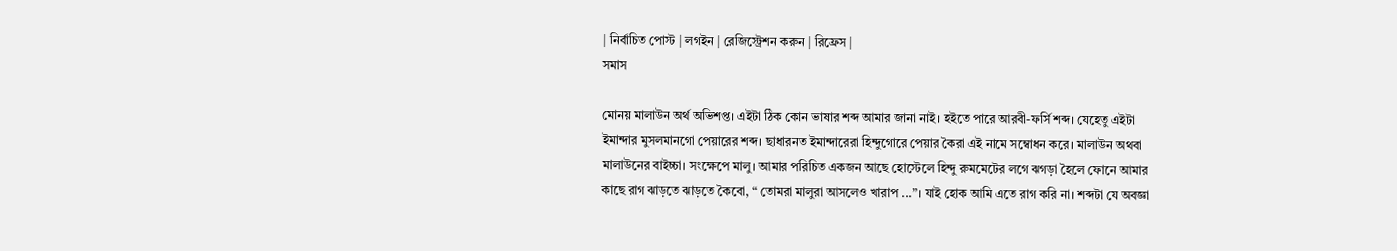| নির্বাচিত পোস্ট | লগইন | রেজিস্ট্রেশন করুন | রিফ্রেস |
সমাস

মোনয় মালাউন অর্থ অভিশপ্ত। এইটা ঠিক কোন ভাষার শব্দ আমার জানা নাই। হইতে পারে আরবী-ফর্সি শব্দ। যেহেতু এইটা ইমান্দার মুসলমানগো পেয়ারের শব্দ। ছাধারনত ইমান্দারেরা হিন্দুগোরে পেয়ার কৈরা এই নামে সম্বোধন করে। মালাউন অথবা মালাউনের বাইচ্চা। সংক্ষেপে মালু। আমার পরিচিত একজন আছে হোস্টেলে হিন্দু রুমমেটের লগে ঝগড়া হৈলে ফোনে আমার কাছে রাগ ঝাড়তে ঝাড়তে কৈবো, “ তোমরা মালুরা আসলেও খারাপ ...”। যাই হোক আমি এতে রাগ করি না। শব্দটা যে অবজ্ঞা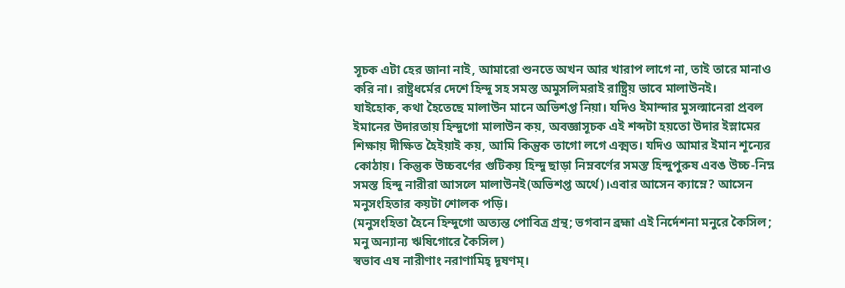সূচক এটা হের জানা নাই, আমারো শুনতে অখন আর খারাপ লাগে না, তাই তারে মানাও করি না। রাষ্ট্রধর্মের দেশে হিন্দু সহ সমস্ত অমুসলিমরাই রাষ্ট্রিয় ভাবে মালাউনই।
যাইহোক, কথা হৈতেছে মালাউন মানে অভিশপ্ত নিয়া। যদিও ইমান্দার মুসল্মানেরা প্রবল ইমানের উদারতায় হিন্দুগো মালাউন কয়, অবজ্ঞাসূচক এই শব্দটা হয়তো উদার ইস্লামের শিক্ষায় দীক্ষিত হৈইয়াই কয়, আমি কিন্তুক তাগো লগে এক্মত। যদিও আমার ইমান শূন্যের কোঠায়। কিন্তুক উচ্চবর্ণের গুটিকয় হিন্দু ছাড়া নিম্নবর্ণের সমস্ত হিন্দুপুরুষ এবঙ উচ্চ-নিম্ন সমস্ত হিন্দু নারীরা আসলে মালাউনই(অভিশপ্ত অর্থে)।এবার আসেন ক্যাম্নে? আসেন মনুসংহিতার কয়টা শোলক পড়ি।
(মনুসংহিতা হৈনে হিন্দুগো অত্যন্ত পোবিত্র গ্রন্থ; ভগবান ব্রহ্মা এই নির্দেশনা মনুরে কৈসিল; মনু অন্যান্য ঋষিগোরে কৈসিল)
স্বভাব এষ নারীণাং নরাণামিহ্ দূষণম্।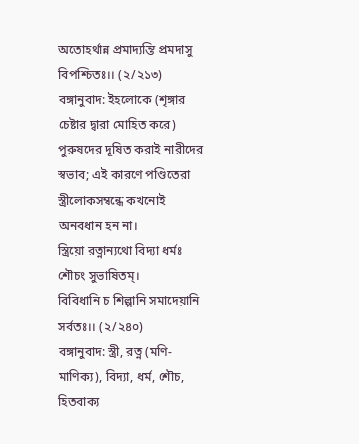অতোহর্থান্ন প্রমাদ্যন্তি প্রমদাসু বিপশ্চিতঃ।। (২/২১৩)
বঙ্গানুবাদ: ইহলোকে (শৃঙ্গার চেষ্টার দ্বারা মোহিত করে) পুরুষদের দূষিত করাই নারীদের স্বভাব; এই কারণে পণ্ডিতেরা স্ত্রীলোকসম্বন্ধে কখনোই অনবধান হন না।
স্ত্রিয়ো রত্নান্যথো বিদ্যা ধর্মঃ শৌচং সুভাষিতম্।
বিবিধানি চ শিল্পানি সমাদেয়ানি সর্বতঃ।। (২/২৪০)
বঙ্গানুবাদ: স্ত্রী, রত্ন (মণি-মাণিক্য), বিদ্যা, ধর্ম, শৌচ, হিতবাক্য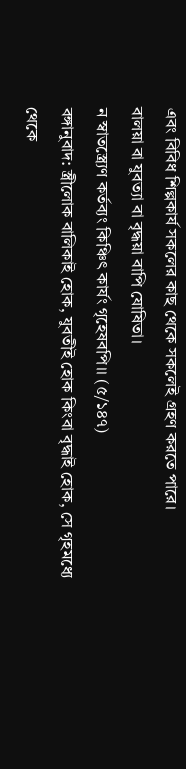এবং বিবিধ শিল্পকার্য সকলের কাছ থেকে সকলেই গ্রহণ করতে পারে।
বালয়া বা যুবত্যা বা বৃদ্ধয়া বাপি যোষিতা।
ন স্বাতস্ত্র্যেণ কর্তব্যং কিঞ্চিৎ কার্যং গৃহেষবপি।। (৫/১৪৭)
বঙ্গানুবাদ: স্ত্রীলোক বালিকাই হোক, যুবতীই হোক কিংবা বৃদ্ধাই হোক, সে গৃহমধ্যে থেকে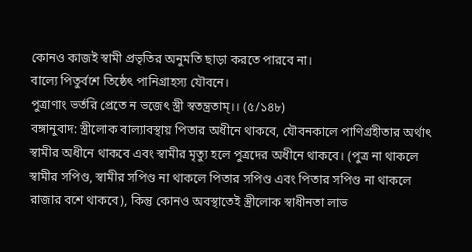কোনও কাজই স্বামী প্রভৃতির অনুমতি ছাড়া করতে পারবে না।
বাল্যে পিতুর্বশে তিষ্ঠেৎ পানিগ্রাহস্য যৌবনে।
পুত্রাণাং ভর্তরি প্রেতে ন ভজেৎ স্ত্রী স্বতন্ত্রতাম্।। (৫/১৪৮)
বঙ্গানুবাদ: স্ত্রীলোক বাল্যাবস্থায় পিতার অধীনে থাকবে, যৌবনকালে পাণিগ্রহীতার অর্থাৎ স্বামীর অধীনে থাকবে এবং স্বামীর মৃত্যু হলে পুত্রদের অধীনে থাকবে। (পুত্র না থাকলে স্বামীর সপিণ্ড, স্বামীর সপিণ্ড না থাকলে পিতার সপিণ্ড এবং পিতার সপিণ্ড না থাকলে রাজার বশে থাকবে), কিন্তু কোনও অবস্থাতেই স্ত্রীলোক স্বাধীনতা লাভ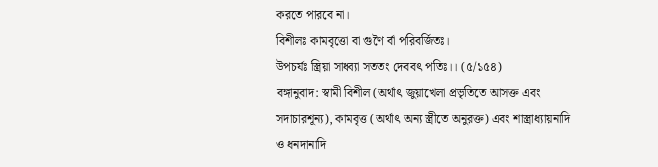করতে পারবে না।
বিশীলঃ কামবৃত্তো বা গুণৈ র্বা পরিবর্জিতঃ।
উপচর্যঃ স্ত্রিয়া সাধ্ব্যা সততং দেববৎ পতিঃ।। (৫/১৫৪)
বঙ্গানুবাদ: স্বামী বিশীল (অর্থাৎ জুয়াখেলা প্রভৃতিতে আসক্ত এবং সদাচারশূন্য), কামবৃত্ত (অর্থাৎ অন্য স্ত্রীতে অনুরক্ত) এবং শাস্ত্রাধ্যায়নাদি ও ধনদানাদি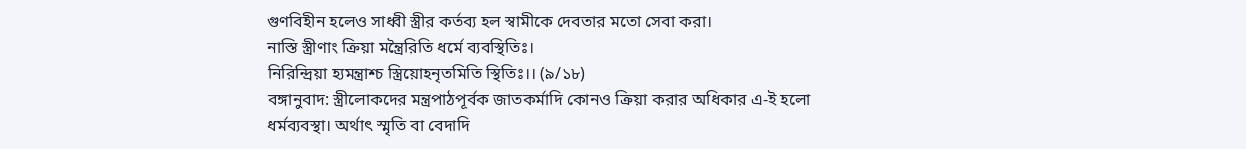গুণবিহীন হলেও সাধ্বী স্ত্রীর কর্তব্য হল স্বামীকে দেবতার মতো সেবা করা।
নাস্তি স্ত্রীণাং ক্রিয়া মন্ত্রৈরিতি ধর্মে ব্যবস্থিতিঃ।
নিরিন্দ্রিয়া হ্যমন্ত্রাশ্চ স্ত্রিয়োহনৃতমিতি স্থিতিঃ।। (৯/১৮)
বঙ্গানুবাদ: স্ত্রীলোকদের মন্ত্রপাঠপূর্বক জাতকর্মাদি কোনও ক্রিয়া করার অধিকার এ-ই হলো ধর্মব্যবস্থা। অর্থাৎ স্মৃতি বা বেদাদি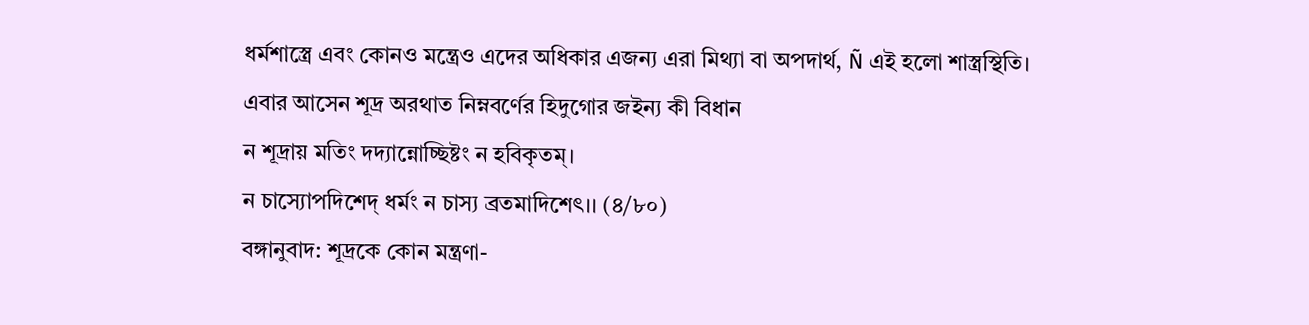ধর্মশাস্ত্রে এবং কোনও মন্ত্রেও এদের অধিকার এজন্য এরা মিথ্যা বা অপদার্থ, Ñ এই হলো শাস্ত্রস্থিতি।
এবার আসেন শূদ্র অরথাত নিম্নবর্ণের হিদুগোর জইন্য কী বিধান
ন শূদ্রায় মতিং দদ্যান্নোচ্ছিষ্টং ন হবিকৃতম্।
ন চাস্যোপদিশেদ্ ধর্মং ন চাস্য ব্রতমাদিশেৎ।। (৪/৮০)
বঙ্গানুবাদ: শূদ্রকে কোন মন্ত্রণা-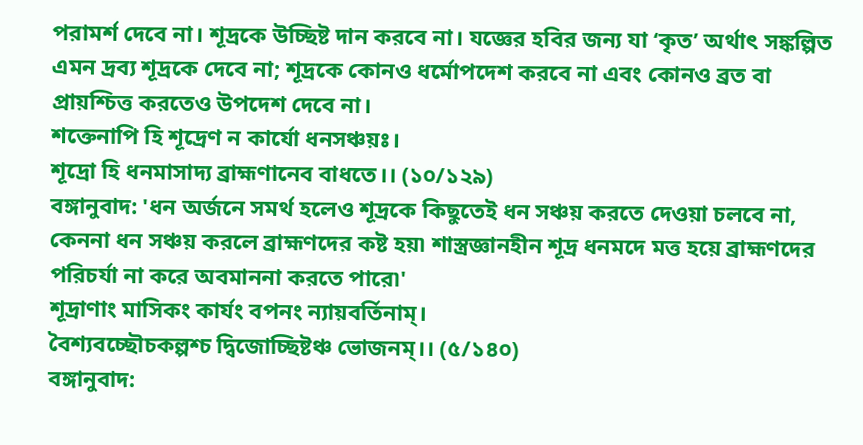পরামর্শ দেবে না। শূদ্রকে উচ্ছিষ্ট দান করবে না। যজ্ঞের হবির জন্য যা ‘কৃত’ অর্থাৎ সঙ্কল্পিত এমন দ্রব্য শূদ্রকে দেবে না; শূদ্রকে কোনও ধর্মোপদেশ করবে না এবং কোনও ব্রত বা প্রায়শ্চিত্ত করতেও উপদেশ দেবে না।
শক্তেনাপি হি শূদ্রেণ ন কার্যো ধনসঞ্চয়ঃ।
শূদ্রো হি ধনমাসাদ্য ব্রাহ্মণানেব বাধতে।। (১০/১২৯)
বঙ্গানুবাদ: 'ধন অর্জনে সমর্থ হলেও শূদ্রকে কিছুতেই ধন সঞ্চয় করতে দেওয়া চলবে না, কেননা ধন সঞ্চয় করলে ব্রাহ্মণদের কষ্ট হয়৷ শাস্ত্রজ্ঞানহীন শূদ্র ধনমদে মত্ত হয়ে ব্রাহ্মণদের পরিচর্যা না করে অবমাননা করতে পারে৷'
শূদ্রাণাং মাসিকং কার্যং বপনং ন্যায়বর্তিনাম্।
বৈশ্যবচ্ছৌচকল্পশ্চ দ্বিজোচ্ছিষ্টঞ্চ ভোজনম্।। (৫/১৪০)
বঙ্গানুবাদ: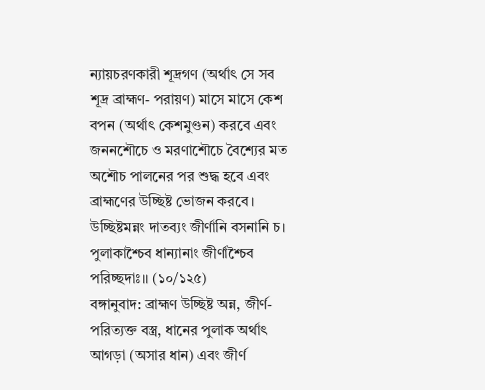ন্যায়চরণকারী শূদ্রগণ (অর্থাৎ সে সব শূদ্র ব্রাহ্মণ- পরায়ণ) মাসে মাসে কেশ বপন (অর্থাৎ কেশমুণ্ডন) করবে এবং জননশৌচে ও মরণাশৌচে বৈশ্যের মত অশৌচ পালনের পর শুদ্ধ হবে এবং ব্রাহ্মণের উচ্ছিষ্ট ভোজন করবে।
উচ্ছিষ্টমন্নং দাতব্যং জীর্ণানি বসনানি চ।
পুলাকাশ্চৈব ধান্যানাং জীর্ণাশ্চৈব পরিচ্ছদাঃ।। (১০/১২৫)
বঙ্গানুবাদ: ব্রাহ্মণ উচ্ছিষ্ট অন্ন, জীর্ণ-পরিত্যক্ত বস্ত্র, ধানের পুলাক অর্থাৎ আগড়া (অসার ধান) এবং জীর্ণ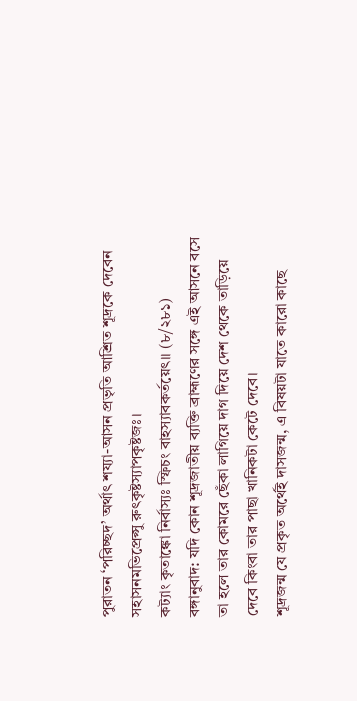পুরাতন ‘পরিচ্ছদ’ অর্থাৎ শয্যা-আসন প্রভৃতি আশ্রিত শূদ্রকে দেবেন
সহাসনমভিপ্রেপ্সু রুৎকৃষ্টস্যাপকৃষ্টজঃ।
কট্যাং কৃতাঙ্কো নির্বাস্যঃ স্ফিচং বাহস্যাবকর্তয়েৎ।। (৮/২৮১)
বঙ্গানুবাদ: যদি কোন শূদ্রজাতীয় ব্যক্তি ব্রাহ্মণের সঙ্গে এই আসনে বসে তা হলে তার কোমরে ছেঁকা লাগিয়ে দাগ দিয়ে দেশ থেকে তাড়িয়ে দেবে কিংবা তার পাছা খানিকটা কেটে দেবে।
শূদ্রজন্ম যে প্রকৃত অর্থেই দাসজন্ম, এ বিষয়টা যাতে কারো কাছে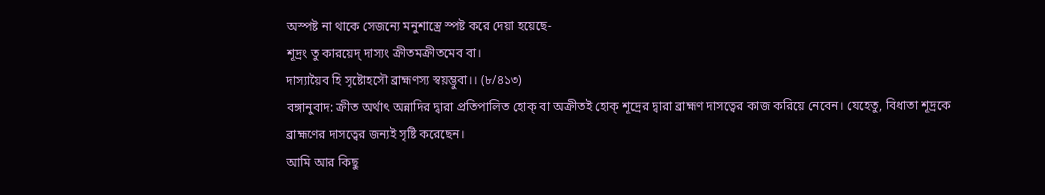অস্পষ্ট না থাকে সেজন্যে মনুশাস্ত্রে স্পষ্ট করে দেয়া হয়েছে-
শূদ্রং তু কারয়েদ্ দাস্যং ক্রীতমক্রীতমেব বা।
দাস্যায়ৈব হি সৃষ্টোহসৌ ব্রাহ্মণস্য স্বয়ম্ভুবা।। (৮/৪১৩)
বঙ্গানুবাদ: ক্রীত অর্থাৎ অন্নাদির দ্বারা প্রতিপালিত হোক্ বা অক্রীতই হোক্ শূদ্রের দ্বারা ব্রাহ্মণ দাসত্বের কাজ করিয়ে নেবেন। যেহেতু, বিধাতা শূদ্রকে ব্রাহ্মণের দাসত্বের জন্যই সৃষ্টি করেছেন।
আমি আর কিছু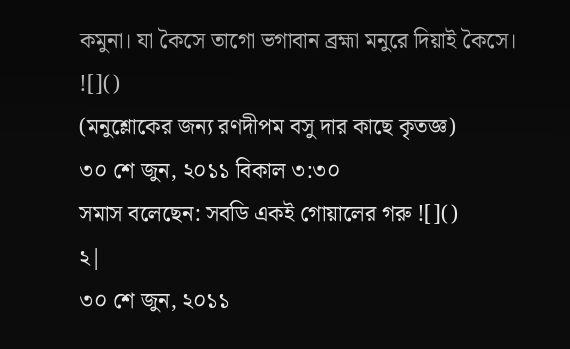কমুনা। যা কৈসে তাগো ভগাবান ব্রহ্মা মনুরে দিয়াই কৈসে। ![]()
(মনুশ্লোকের জন্য রণদীপম বসু দার কাছে কৃতজ্ঞ)
৩০ শে জুন, ২০১১ বিকাল ৩:৩০
সমাস বলেছেন: সবডি একই গোয়ালের গরু ![]()
২|
৩০ শে জুন, ২০১১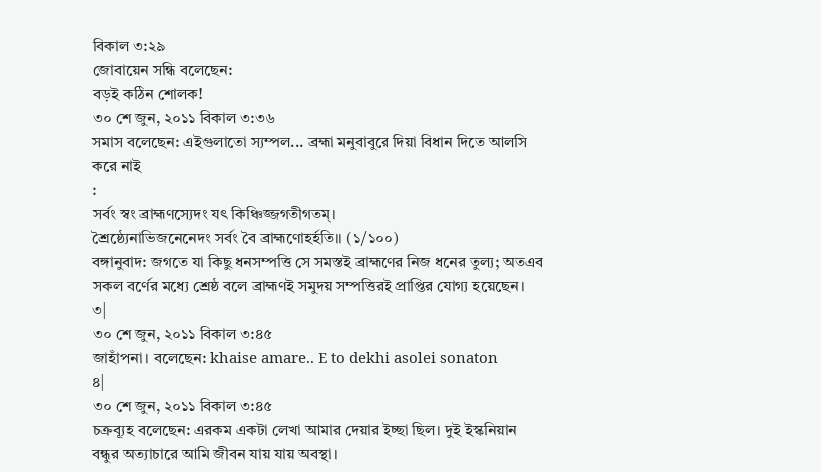বিকাল ৩:২৯
জোবায়েন সন্ধি বলেছেন:
বড়ই কঠিন শোলক!
৩০ শে জুন, ২০১১ বিকাল ৩:৩৬
সমাস বলেছেন: এইগুলাতো স্যম্পল... ব্রহ্মা মনুবাবুরে দিয়া বিধান দিতে আলসি করে নাই
:
সর্বং স্বং ব্রাহ্মণস্যেদং যৎ কিঞ্চিজ্জগতীগতম্।
শ্রৈষ্ঠ্যেনাভিজনেনেদং সর্বং বৈ ব্রাহ্মণোহর্হতি।। (১/১০০)
বঙ্গানুবাদ: জগতে যা কিছু ধনসম্পত্তি সে সমস্তই ব্রাহ্মণের নিজ ধনের তুল্য; অতএব সকল বর্ণের মধ্যে শ্রেষ্ঠ বলে ব্রাহ্মণই সমুদয় সম্পত্তিরই প্রাপ্তির যোগ্য হয়েছেন।
৩|
৩০ শে জুন, ২০১১ বিকাল ৩:৪৫
জাহাঁপনা। বলেছেন: khaise amare.. E to dekhi asolei sonaton
৪|
৩০ শে জুন, ২০১১ বিকাল ৩:৪৫
চক্রব্যূহ বলেছেন: এরকম একটা লেখা আমার দেয়ার ইচ্ছা ছিল। দুই ইস্কনিয়ান বন্ধুর অত্যাচারে আমি জীবন যায় যায় অবস্থা।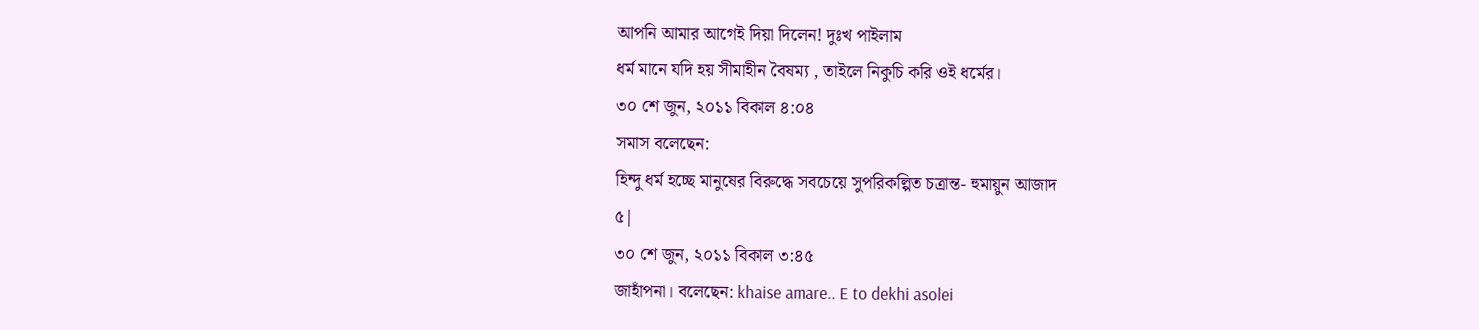আপনি আমার আগেই দিয়া দিলেন! দুঃখ পাইলাম
ধর্ম মানে যদি হয় সীমাহীন বৈষম্য , তাইলে নিকুচি করি ওই ধর্মের।
৩০ শে জুন, ২০১১ বিকাল ৪:০৪
সমাস বলেছেন:
হিন্দু ধর্ম হচ্ছে মানুষের বিরুদ্ধে সবচেয়ে সুপরিকল্পিত চত্রান্ত- হুমায়ুন আজাদ
৫|
৩০ শে জুন, ২০১১ বিকাল ৩:৪৫
জাহাঁপনা। বলেছেন: khaise amare.. E to dekhi asolei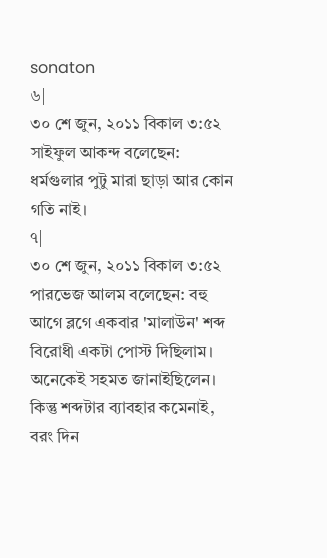sonaton
৬|
৩০ শে জুন, ২০১১ বিকাল ৩:৫২
সাইফুল আকন্দ বলেছেন: ধর্মগুলার পুটু মারা ছাড়া আর কোন গতি নাই।
৭|
৩০ শে জুন, ২০১১ বিকাল ৩:৫২
পারভেজ আলম বলেছেন: বহু আগে ব্লগে একবার 'মালাউন' শব্দ বিরোধী একটা পোস্ট দিছিলাম। অনেকেই সহমত জানাইছিলেন। কিন্তু শব্দটার ব্যাবহার কমেনাই, বরং দিন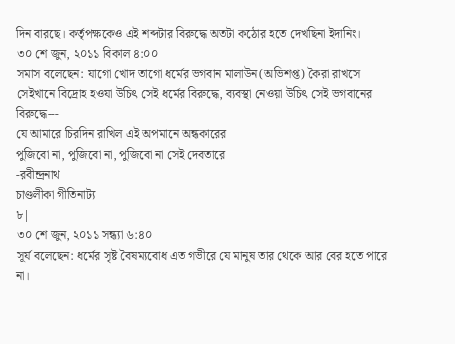দিন বারছে। কর্তৃপক্ষকেও এই শব্দটার বিরুদ্ধে অতটা কঠোর হতে দেখছিনা ইদানিং।
৩০ শে জুন, ২০১১ বিকাল ৪:০০
সমাস বলেছেন: যাগো খোদ তাগো ধর্মের ভগবান মালাউন(অভিশপ্ত) কৈরা রাখসে সেইখানে বিদ্রোহ হওযা উচিৎ সেই ধর্মের বিরুদ্ধে, ব্যবস্থা নেওয়া উচিৎ সেই ভগবানের বিরুদ্ধে---
যে আমারে চিরদিন রাখিল এই অপমানে অন্ধকারের
পুজিবো না, পুজিবো না, পুজিবো না সেই দেবতারে
-রবীন্দ্রনাথ
চাণ্ডলীকা গীতিনাট্য
৮|
৩০ শে জুন, ২০১১ সন্ধ্যা ৬:৪০
সূর্য বলেছেন: ধর্মের সৃষ্ট বৈষম্যবোধ এত গভীরে যে মানুষ তার থেকে আর বের হতে পারে না।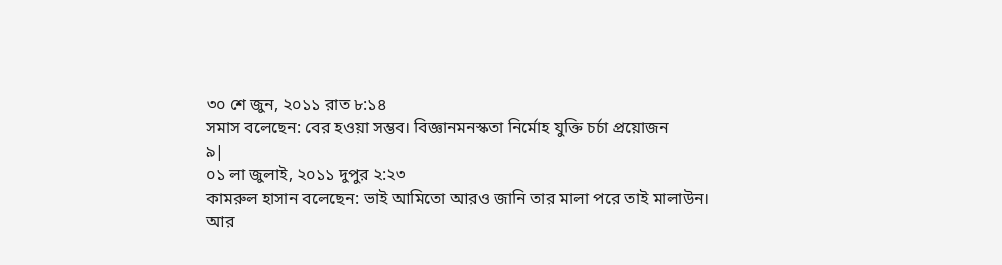৩০ শে জুন, ২০১১ রাত ৮:১৪
সমাস বলেছেন: বের হওয়া সম্ভব। বিজ্ঞানমনস্কতা নির্মোহ যুক্তি চর্চা প্রয়োজন
৯|
০১ লা জুলাই, ২০১১ দুপুর ২:২৩
কামরুল হাসান বলেছেন: ভাই আমিতো আরও জানি তার মালা পরে তাই মালাউন।
আর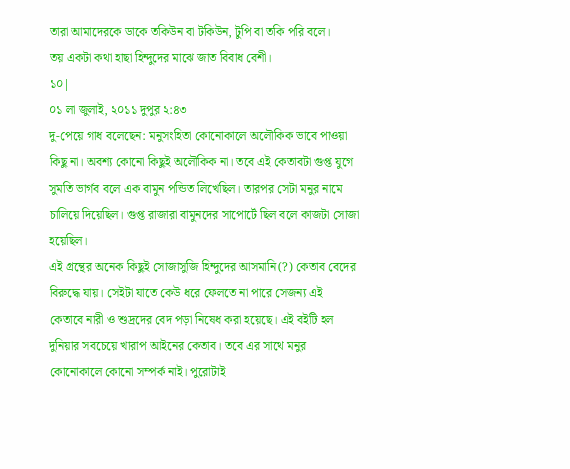তারা আমাদেরকে ডাকে তকিউন বা টকিউন, টুপি বা তকি পরি বলে।
তয় একটা কথা হাছা হিন্দুদের মাঝে জাত বিবাধ বেশী।
১০|
০১ লা জুলাই, ২০১১ দুপুর ২:৪৩
দু-পেয়ে গাধ বলেছেন: মনুসংহিতা কোনোকালে অলৌকিক ভাবে পাওয়া কিছু না। অবশ্য কোনো কিছুই অলৌকিক না। তবে এই কেতাবটা গুপ্ত যুগে সুমতি ভার্গব বলে এক বামুন পন্ডিত লিখেছিল। তারপর সেটা মনুর নামে চালিয়ে দিয়েছিল। গুপ্ত রাজারা বামুনদের সাপোর্টে ছিল বলে কাজটা সোজা হয়েছিল।
এই গ্রন্থের অনেক কিছুই সোজাসুজি হিন্দুদের আসমানি(?) কেতাব বেদের বিরুদ্ধে যায়। সেইটা যাতে কেউ ধরে ফেলতে না পারে সেজন্য এই কেতাবে নারী ও শুদ্রদের বেদ পড়া নিষেধ করা হয়েছে। এই বইটি হল দুনিয়ার সবচেয়ে খারাপ আইনের কেতাব। তবে এর সাথে মনুর কোনোকালে কোনো সম্পর্ক নাই। পুরোটাই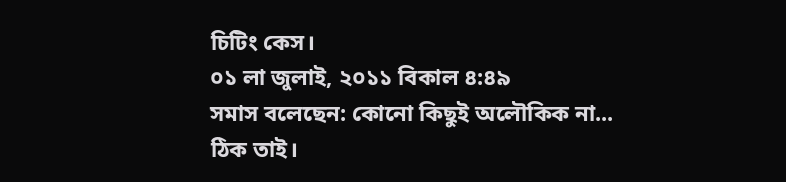চিটিং কেস।
০১ লা জুলাই, ২০১১ বিকাল ৪:৪৯
সমাস বলেছেন: কোনো কিছুই অলৌকিক না...
ঠিক তাই।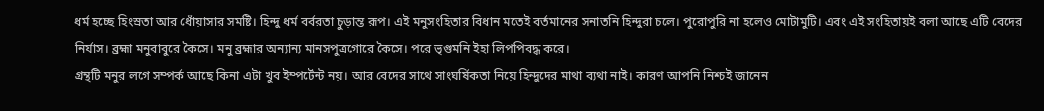ধর্ম হচ্ছে হিংস্রতা আর ধোঁয়াসার সমষ্টি। হিন্দু ধর্ম বর্বরতা চুড়ান্ত রূপ। এই মনুসংহিতার বিধান মতেই বর্তমানের সনাতনি হিন্দুরা চলে। পুরোপুরি না হলেও মোটামুটি। এবং এই সংহিতায়ই বলা আছে এটি বেদের নির্যাস। ব্রহ্মা মনুবাবুরে কৈসে। মনু ব্রহ্মার অন্যান্য মানসপুত্রগোরে কৈসে। পরে ভৃগুমনি ইহা লিপপিবদ্ধ করে।
গ্রন্থটি মনুর লগে সম্পর্ক আছে কিনা এটা খুব ইম্পর্টেন্ট নয়। আর বেদের সাথে সাংঘর্ষিকতা নিয়ে হিন্দুদের মাথা ব্যথা নাই। কারণ আপনি নিশ্চই জানেন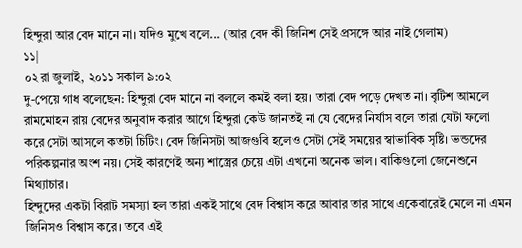হিন্দুরা আর বেদ মানে না। যদিও মুখে বলে... (আর বেদ কী জিনিশ সেই প্রসঙ্গে আর নাই গেলাম)
১১|
০২ রা জুলাই, ২০১১ সকাল ৯:০২
দু-পেয়ে গাধ বলেছেন: হিন্দুরা বেদ মানে না বললে কমই বলা হয়। তারা বেদ পড়ে দেখত না। বৃটিশ আমলে রামমোহন রায় বেদের অনুবাদ করার আগে হিন্দুরা কেউ জানতই না যে বেদের নির্যাস বলে তারা যেটা ফলো করে সেটা আসলে কতটা চিটিং। বেদ জিনিসটা আজগুবি হলেও সেটা সেই সময়ের স্বাভাবিক সৃষ্টি। ভন্ডদের পরিকল্পনার অংশ নয়। সেই কারণেই অন্য শাস্ত্রের চেয়ে এটা এখনো অনেক ভাল। বাকিগুলো জেনেশুনে মিথ্যাচার।
হিন্দুদের একটা বিরাট সমস্যা হল তারা একই সাথে বেদ বিশ্বাস করে আবার তার সাথে একেবারেই মেলে না এমন জিনিসও বিশ্বাস করে। তবে এই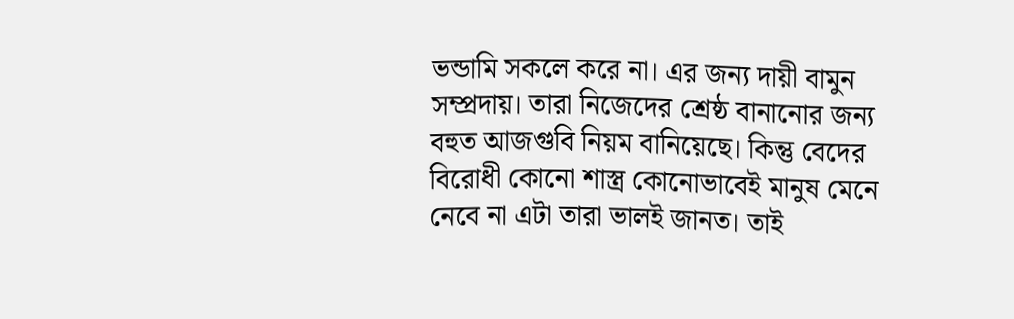ভন্ডামি সকলে করে না। এর জন্য দায়ী বামুন সম্প্রদায়। তারা নিজেদের শ্রেষ্ঠ বানানোর জন্য বহুত আজগুবি নিয়ম বানিয়েছে। কিন্তু বেদের বিরোধী কোনো শাস্ত্র কোনোভাবেই মানুষ মেনে নেবে না এটা তারা ভালই জানত। তাই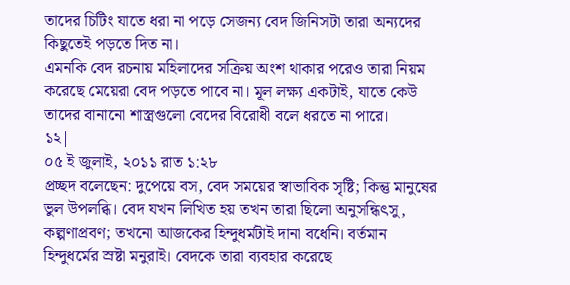তাদের চিটিং যাতে ধরা না পড়ে সেজন্য বেদ জিনিসটা তারা অন্যদের কিছুতেই পড়তে দিত না।
এমনকি বেদ রচনায় মহিলাদের সক্রিয় অংশ থাকার পরেও তারা নিয়ম করেছে মেয়েরা বেদ পড়তে পাবে না। মূল লক্ষ্য একটাই, যাতে কেউ তাদের বানানো শাস্ত্রগুলো বেদের বিরোধী বলে ধরতে না পারে।
১২|
০৫ ই জুলাই, ২০১১ রাত ১:২৮
প্রচ্ছদ বলেছেন: দুপেয়ে বস, বেদ সময়ের স্বাভাবিক সৃষ্টি; কিন্তু মানুষের ভুল উপলব্ধি। বেদ যখন লিখিত হয় তখন তারা ছিলো অনুসন্ধিৎসু, কল্পণাপ্রবণ; তখনো আজকের হিন্দুধর্মটাই দানা বধেনি। বর্তমান হিন্দুধর্মের স্রষ্টা মনুরাই। বেদকে তারা ব্যবহার করেছে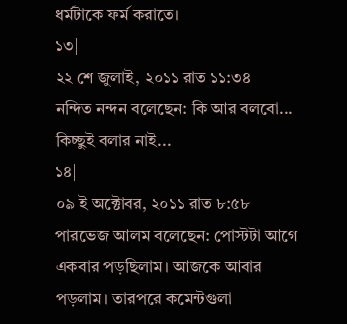ধর্মটাকে ফর্ম করাতে।
১৩|
২২ শে জুলাই, ২০১১ রাত ১১:৩৪
নন্দিত নন্দন বলেছেন: কি আর বলবো... কিচ্ছুই বলার নাই...
১৪|
০৯ ই অক্টোবর, ২০১১ রাত ৮:৫৮
পারভেজ আলম বলেছেন: পোস্টটা আগে একবার পড়ছিলাম। আজকে আবার পড়লাম। তারপরে কমেন্টগুলা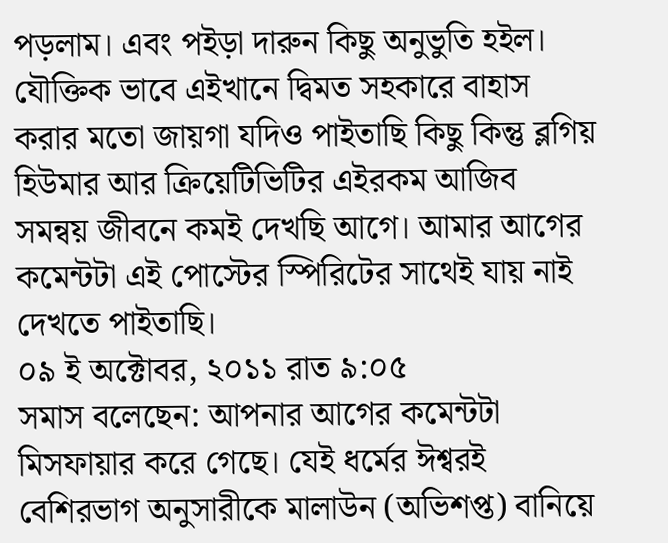পড়লাম। এবং পইড়া দারুন কিছু অনুভুতি হইল। যৌক্তিক ভাবে এইখানে দ্বিমত সহকারে বাহাস করার মতো জায়গা যদিও পাইতাছি কিছু কিন্তু ব্লগিয় হিউমার আর ক্রিয়েটিভিটির এইরকম আজিব সমন্বয় জীবনে কমই দেখছি আগে। আমার আগের কমেন্টটা এই পোস্টের স্পিরিটের সাথেই যায় নাই দেখতে পাইতাছি।
০৯ ই অক্টোবর, ২০১১ রাত ৯:০৫
সমাস বলেছেন: আপনার আগের কমেন্টটা মিসফায়ার করে গেছে। যেই ধর্মের ঈশ্বরই বেশিরভাগ অনুসারীকে মালাউন (অভিশপ্ত) বানিয়ে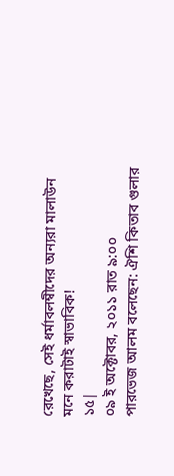রেখেছে, সেই ধর্মাবলম্বীদের অন্যরা মালাউন মনে করাটাই স্বাভাবিক!
১৫|
০৯ ই অক্টোবর, ২০১১ রাত ৯:০০
পারভেজ আলম বলেছেন: ঐশি কিতাব গুলার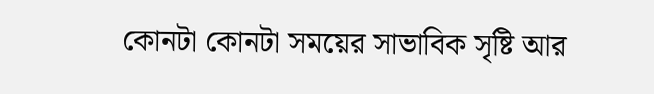কোনটা কোনটা সময়ের সাভাবিক সৃষ্টি আর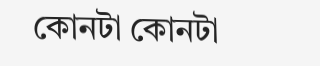কোনটা কোনটা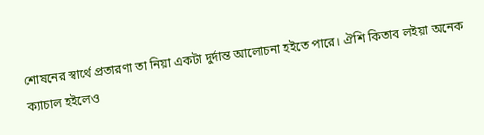শোষনের স্বার্থে প্রতারণা তা নিয়া একটা দুর্দান্ত আলোচনা হইতে পারে। ঐশি কিতাব লইয়া অনেক ক্যাচাল হইলেও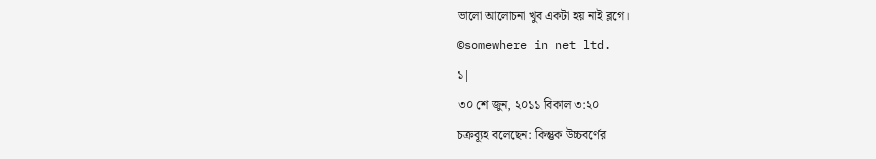ভালো আলোচনা খুব একটা হয় নাই ব্লগে।
©somewhere in net ltd.
১|
৩০ শে জুন, ২০১১ বিকাল ৩:২০
চক্রব্যূহ বলেছেন: কিন্তুক উচ্চবর্ণের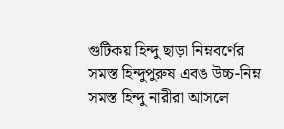গুটিকয় হিন্দু ছাড়া নিম্নবর্ণের সমস্ত হিন্দুপুরুষ এবঙ উচ্চ-নিম্ন সমস্ত হিন্দু নারীরা আসলে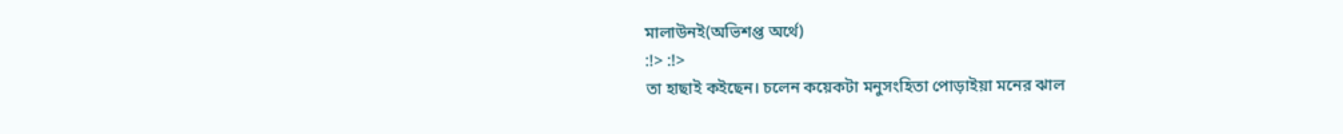মালাউনই(অভিশপ্ত অর্থে)
:!> :!>
তা হাছাই কইছেন। চলেন কয়েকটা মনুসংহিতা পোড়াইয়া মনের ঝাল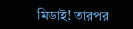মিডাই! তারপর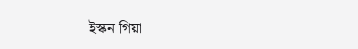ইস্কন গিয়া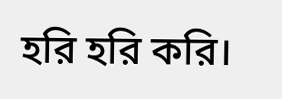হরি হরি করি।